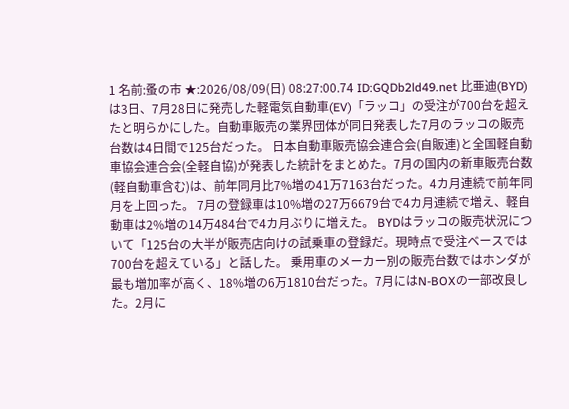1 名前:蚤の市 ★:2026/08/09(日) 08:27:00.74 ID:GQDb2ld49.net 比亜迪(BYD)は3日、7月28日に発売した軽電気自動車(EV)「ラッコ」の受注が700台を超えたと明らかにした。自動車販売の業界団体が同日発表した7月のラッコの販売台数は4日間で125台だった。 日本自動車販売協会連合会(自販連)と全国軽自動車協会連合会(全軽自協)が発表した統計をまとめた。7月の国内の新車販売台数(軽自動車含む)は、前年同月比7%増の41万7163台だった。4カ月連続で前年同月を上回った。 7月の登録車は10%増の27万6679台で4カ月連続で増え、軽自動車は2%増の14万484台で4カ月ぶりに増えた。 BYDはラッコの販売状況について「125台の大半が販売店向けの試乗車の登録だ。現時点で受注ベースでは700台を超えている」と話した。 乗用車のメーカー別の販売台数ではホンダが最も増加率が高く、18%増の6万1810台だった。7月にはN-BOXの一部改良した。2月に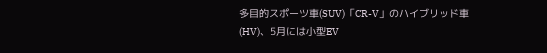多目的スポーツ車(SUV)「CR-V」のハイブリッド車(HV)、5月には小型EV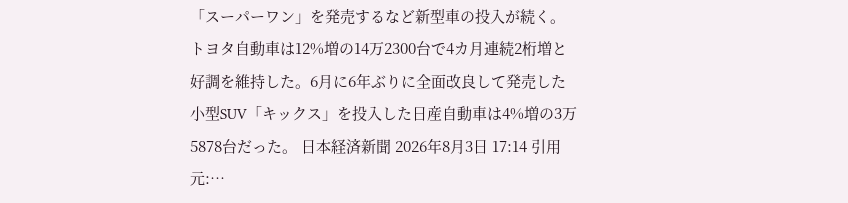「スーパーワン」を発売するなど新型車の投入が続く。 トヨタ自動車は12%増の14万2300台で4カ月連続2桁増と好調を維持した。6月に6年ぶりに全面改良して発売した小型SUV「キックス」を投入した日産自動車は4%増の3万5878台だった。 日本経済新聞 2026年8月3日 17:14 引用元:…